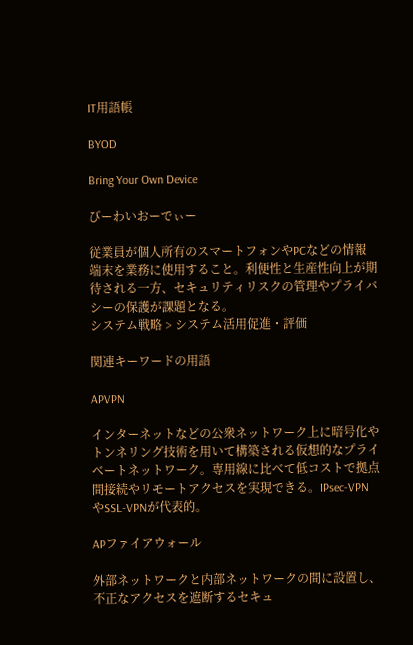IT用語帳

BYOD

Bring Your Own Device

びーわいおーでぃー

従業員が個人所有のスマートフォンやPCなどの情報端末を業務に使用すること。利便性と生産性向上が期待される一方、セキュリティリスクの管理やプライバシーの保護が課題となる。
システム戦略 > システム活用促進・評価

関連キーワードの用語

APVPN

インターネットなどの公衆ネットワーク上に暗号化やトンネリング技術を用いて構築される仮想的なプライベートネットワーク。専用線に比べて低コストで拠点間接続やリモートアクセスを実現できる。IPsec-VPNやSSL-VPNが代表的。

APファイアウォール

外部ネットワークと内部ネットワークの間に設置し、不正なアクセスを遮断するセキュ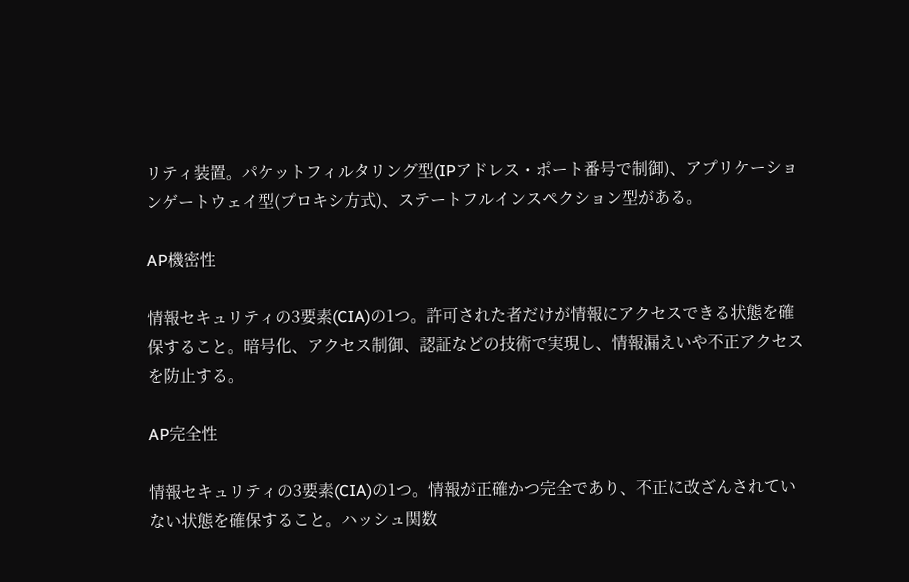リティ装置。パケットフィルタリング型(IPアドレス・ポート番号で制御)、アプリケーションゲートウェイ型(プロキシ方式)、ステートフルインスペクション型がある。

AP機密性

情報セキュリティの3要素(CIA)の1つ。許可された者だけが情報にアクセスできる状態を確保すること。暗号化、アクセス制御、認証などの技術で実現し、情報漏えいや不正アクセスを防止する。

AP完全性

情報セキュリティの3要素(CIA)の1つ。情報が正確かつ完全であり、不正に改ざんされていない状態を確保すること。ハッシュ関数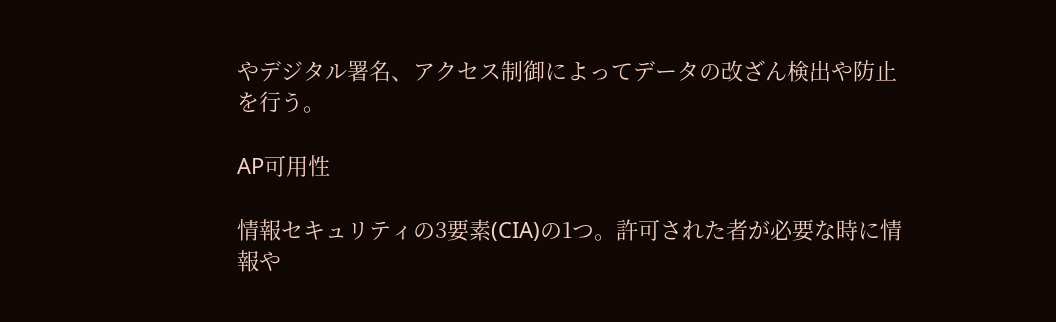やデジタル署名、アクセス制御によってデータの改ざん検出や防止を行う。

AP可用性

情報セキュリティの3要素(CIA)の1つ。許可された者が必要な時に情報や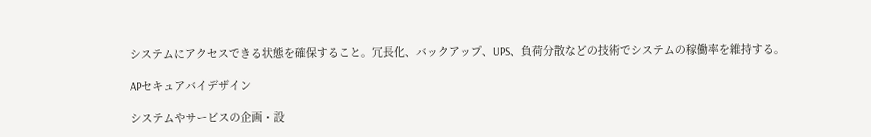システムにアクセスできる状態を確保すること。冗長化、バックアップ、UPS、負荷分散などの技術でシステムの稼働率を維持する。

APセキュアバイデザイン

システムやサービスの企画・設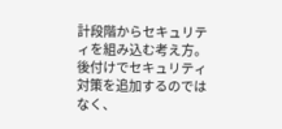計段階からセキュリティを組み込む考え方。後付けでセキュリティ対策を追加するのではなく、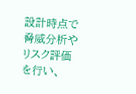設計時点で脅威分析やリスク評価を行い、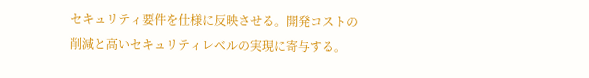セキュリティ要件を仕様に反映させる。開発コストの削減と高いセキュリティレベルの実現に寄与する。